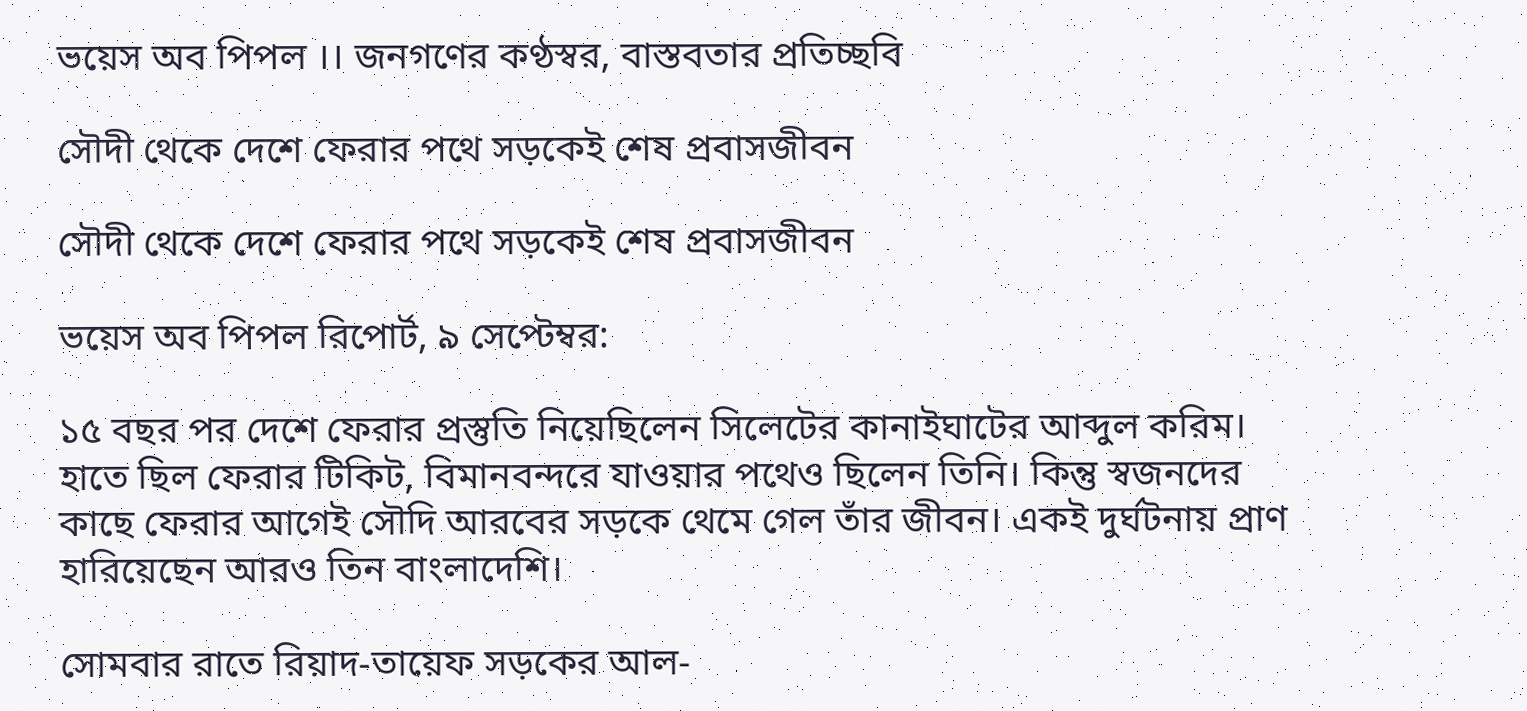ভয়েস অব পিপল ।। জনগণের কণ্ঠস্বর, বাস্তবতার প্রতিচ্ছবি

সৌদী থেকে দেশে ফেরার পথে সড়কেই শেষ প্রবাসজীবন

সৌদী থেকে দেশে ফেরার পথে সড়কেই শেষ প্রবাসজীবন

ভয়েস অব পিপল রিপোর্ট, ৯ সেপ্টেম্বর:

১৫ বছর পর দেশে ফেরার প্রস্তুতি নিয়েছিলেন সিলেটের কানাইঘাটের আব্দুল করিম। হাতে ছিল ফেরার টিকিট, বিমানবন্দরে যাওয়ার পথেও ছিলেন তিনি। কিন্তু স্বজনদের কাছে ফেরার আগেই সৌদি আরবের সড়কে থেমে গেল তাঁর জীবন। একই দুর্ঘটনায় প্রাণ হারিয়েছেন আরও তিন বাংলাদেশি।

সোমবার রাতে রিয়াদ-তায়েফ সড়কের আল-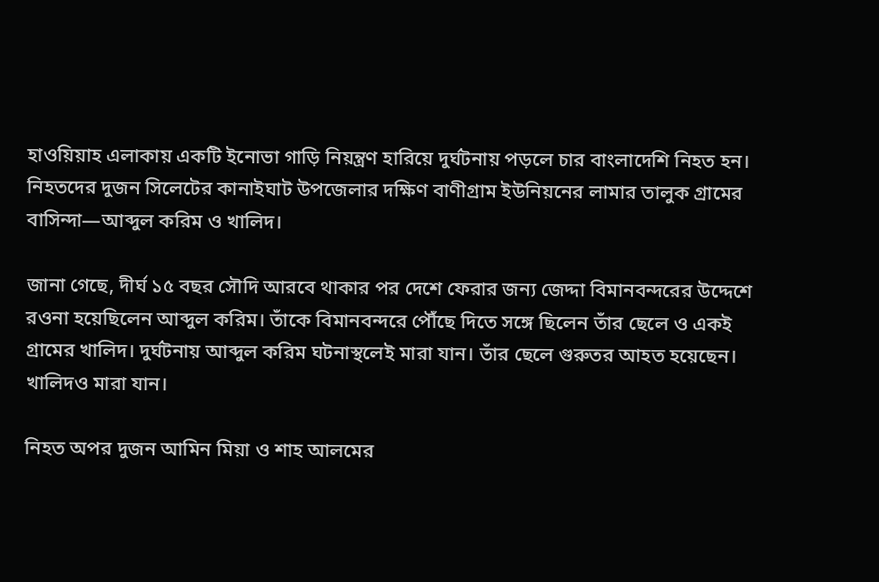হাওয়িয়াহ এলাকায় একটি ইনোভা গাড়ি নিয়ন্ত্রণ হারিয়ে দুর্ঘটনায় পড়লে চার বাংলাদেশি নিহত হন। নিহতদের দুজন সিলেটের কানাইঘাট উপজেলার দক্ষিণ বাণীগ্রাম ইউনিয়নের লামার তালুক গ্রামের বাসিন্দা—আব্দুল করিম ও খালিদ।

জানা গেছে, দীর্ঘ ১৫ বছর সৌদি আরবে থাকার পর দেশে ফেরার জন্য জেদ্দা বিমানবন্দরের উদ্দেশে রওনা হয়েছিলেন আব্দুল করিম। তাঁকে বিমানবন্দরে পৌঁছে দিতে সঙ্গে ছিলেন তাঁর ছেলে ও একই গ্রামের খালিদ। দুর্ঘটনায় আব্দুল করিম ঘটনাস্থলেই মারা যান। তাঁর ছেলে গুরুতর আহত হয়েছেন। খালিদও মারা যান।

নিহত অপর দুজন আমিন মিয়া ও শাহ আলমের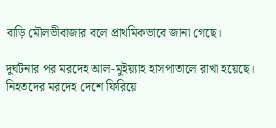বাড়ি মৌলভীবাজার বলে প্রাথমিকভাবে জানা গেছে।

দুর্ঘটনার পর মরদেহ আল-মুইয়্যাহ হাসপাতালে রাখা হয়েছে। নিহতদের মরদেহ দেশে ফিরিয়ে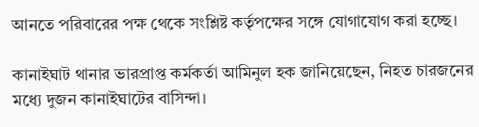আনতে পরিবারের পক্ষ থেকে সংশ্লিষ্ট কর্তৃপক্ষের সঙ্গে যোগাযোগ করা হচ্ছে।

কানাইঘাট থানার ভারপ্রাপ্ত কর্মকর্তা আমিনুল হক জানিয়েছেন, নিহত চারজনের মধ্যে দুজন কানাইঘাটের বাসিন্দা।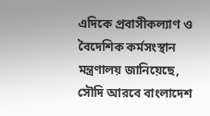এদিকে প্রবাসীকল্যাণ ও বৈদেশিক কর্মসংস্থান মন্ত্রণালয় জানিয়েছে, সৌদি আরবে বাংলাদেশ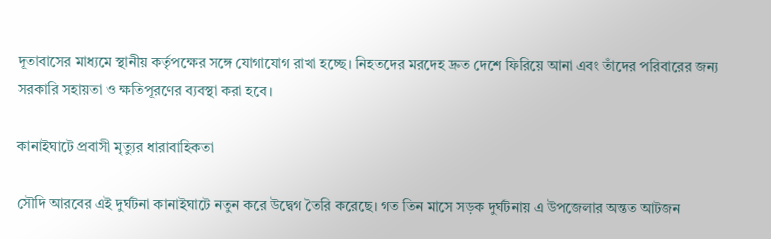দূতাবাসের মাধ্যমে স্থানীয় কর্তৃপক্ষের সঙ্গে যোগাযোগ রাখা হচ্ছে। নিহতদের মরদেহ দ্রুত দেশে ফিরিয়ে আনা এবং তাঁদের পরিবারের জন্য সরকারি সহায়তা ও ক্ষতিপূরণের ব্যবস্থা করা হবে।

কানাইঘাটে প্রবাসী মৃত্যুর ধারাবাহিকতা

সৌদি আরবের এই দুর্ঘটনা কানাইঘাটে নতুন করে উদ্বেগ তৈরি করেছে। গত তিন মাসে সড়ক দুর্ঘটনায় এ উপজেলার অন্তত আটজন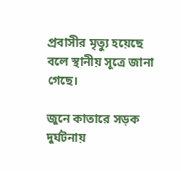প্রবাসীর মৃত্যু হয়েছে বলে স্থানীয় সূত্রে জানা গেছে।

জুনে কাতারে সড়ক দুর্ঘটনায়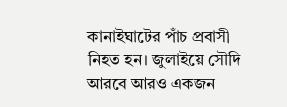কানাইঘাটের পাঁচ প্রবাসী নিহত হন। জুলাইয়ে সৌদি আরবে আরও একজন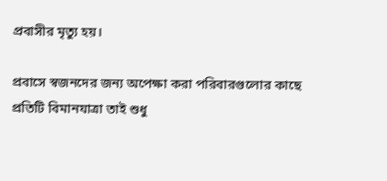প্রবাসীর মৃত্যু হয়।

প্রবাসে স্বজনদের জন্য অপেক্ষা করা পরিবারগুলোর কাছে প্রতিটি বিমানযাত্রা তাই শুধু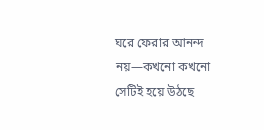ঘরে ফেরার আনন্দ নয়—কখনো কখনো সেটিই হয়ে উঠছে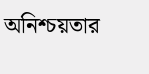অনিশ্চয়তার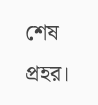শেষ প্রহর।